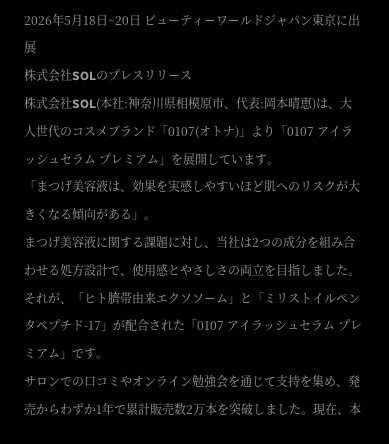2026年5月18日~20日 ビューティーワールドジャパン東京に出展
株式会社SOLのプレスリリース
株式会社SOL(本社:神奈川県相模原市、代表:岡本晴恵)は、大人世代のコスメブランド「0107(オトナ)」より「0107 アイラッシュセラム プレミアム」を展開しています。
「まつげ美容液は、効果を実感しやすいほど肌へのリスクが大きくなる傾向がある」。
まつげ美容液に関する課題に対し、当社は2つの成分を組み合わせる処方設計で、使用感とやさしさの両立を目指しました。
それが、「ヒト臍帯由来エクソソーム」と「ミリストイルペンタペプチド-17」が配合された「0107 アイラッシュセラム プレミアム」です。
サロンでの口コミやオンライン勉強会を通じて支持を集め、発売からわずか1年で累計販売数2万本を突破しました。現在、本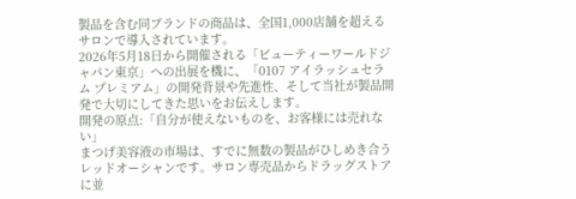製品を含む同ブランドの商品は、全国1,000店舗を超えるサロンで導入されています。
2026年5月18日から開催される「ビューティーワールドジャパン東京」への出展を機に、「0107 アイラッシュセラム プレミアム」の開発背景や先進性、そして当社が製品開発で大切にしてきた思いをお伝えします。
開発の原点:「自分が使えないものを、お客様には売れない」
まつげ美容液の市場は、すでに無数の製品がひしめき合うレッドオーシャンです。サロン専売品からドラッグストアに並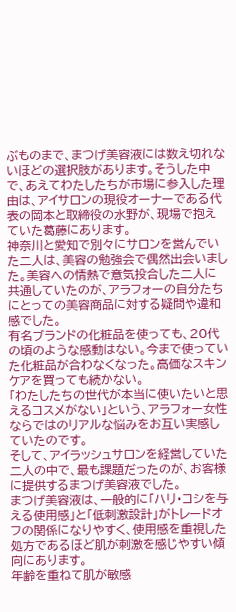ぶものまで、まつげ美容液には数え切れないほどの選択肢があります。そうした中で、あえてわたしたちが市場に参入した理由は、アイサロンの現役オーナーである代表の岡本と取締役の水野が、現場で抱えていた葛藤にあります。
神奈川と愛知で別々にサロンを営んでいた二人は、美容の勉強会で偶然出会いました。美容への情熱で意気投合した二人に共通していたのが、アラフォーの自分たちにとっての美容商品に対する疑問や違和感でした。
有名ブランドの化粧品を使っても、20代の頃のような感動はない。今まで使っていた化粧品が合わなくなった。高価なスキンケアを買っても続かない。
「わたしたちの世代が本当に使いたいと思えるコスメがない」という、アラフォー女性ならではのリアルな悩みをお互い実感していたのです。
そして、アイラッシュサロンを経営していた二人の中で、最も課題だったのが、お客様に提供するまつげ美容液でした。
まつげ美容液は、一般的に「ハリ・コシを与える使用感」と「低刺激設計」がトレードオフの関係になりやすく、使用感を重視した処方であるほど肌が刺激を感じやすい傾向にあります。
年齢を重ねて肌が敏感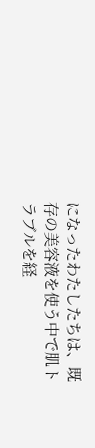になったわたしたちは、既存の美容液を使う中で肌トラブルを経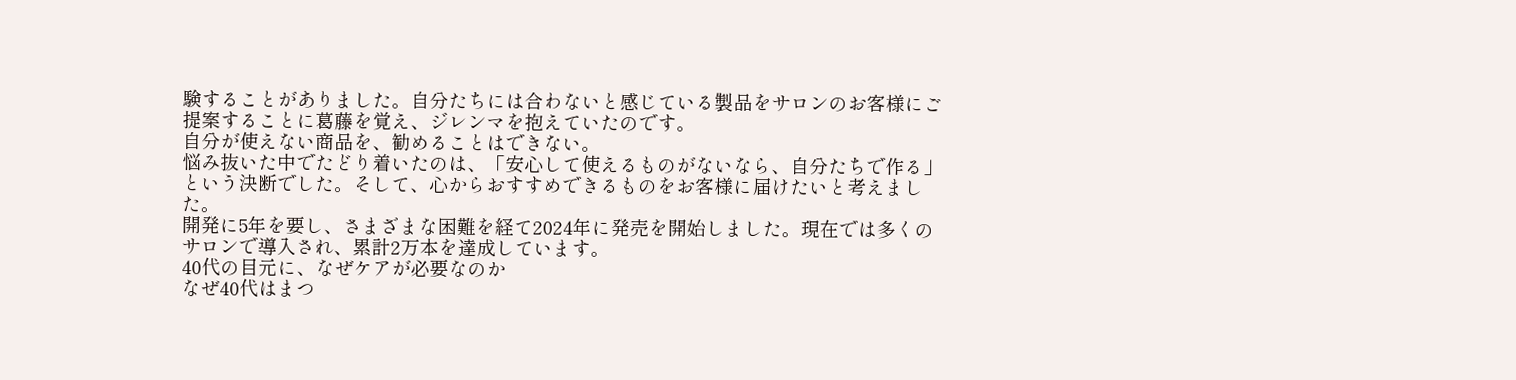験することがありました。自分たちには合わないと感じている製品をサロンのお客様にご提案することに葛藤を覚え、ジレンマを抱えていたのです。
自分が使えない商品を、勧めることはできない。
悩み抜いた中でたどり着いたのは、「安心して使えるものがないなら、自分たちで作る」という決断でした。そして、心からおすすめできるものをお客様に届けたいと考えました。
開発に5年を要し、さまざまな困難を経て2024年に発売を開始しました。現在では多くのサロンで導入され、累計2万本を達成しています。
40代の目元に、なぜケアが必要なのか
なぜ40代はまつ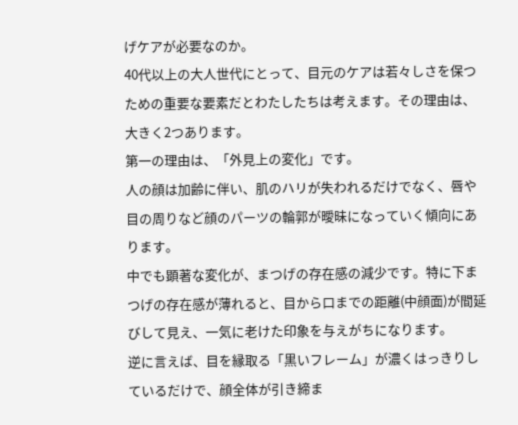げケアが必要なのか。
40代以上の大人世代にとって、目元のケアは若々しさを保つための重要な要素だとわたしたちは考えます。その理由は、大きく2つあります。
第一の理由は、「外見上の変化」です。
人の顔は加齢に伴い、肌のハリが失われるだけでなく、唇や目の周りなど顔のパーツの輪郭が曖昧になっていく傾向にあります。
中でも顕著な変化が、まつげの存在感の減少です。特に下まつげの存在感が薄れると、目から口までの距離(中顔面)が間延びして見え、一気に老けた印象を与えがちになります。
逆に言えば、目を縁取る「黒いフレーム」が濃くはっきりしているだけで、顔全体が引き締ま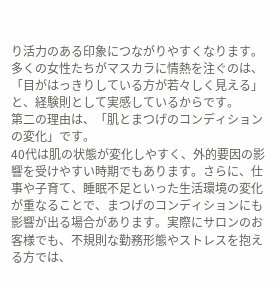り活力のある印象につながりやすくなります。多くの女性たちがマスカラに情熱を注ぐのは、「目がはっきりしている方が若々しく見える」と、経験則として実感しているからです。
第二の理由は、「肌とまつげのコンディションの変化」です。
40代は肌の状態が変化しやすく、外的要因の影響を受けやすい時期でもあります。さらに、仕事や子育て、睡眠不足といった生活環境の変化が重なることで、まつげのコンディションにも影響が出る場合があります。実際にサロンのお客様でも、不規則な勤務形態やストレスを抱える方では、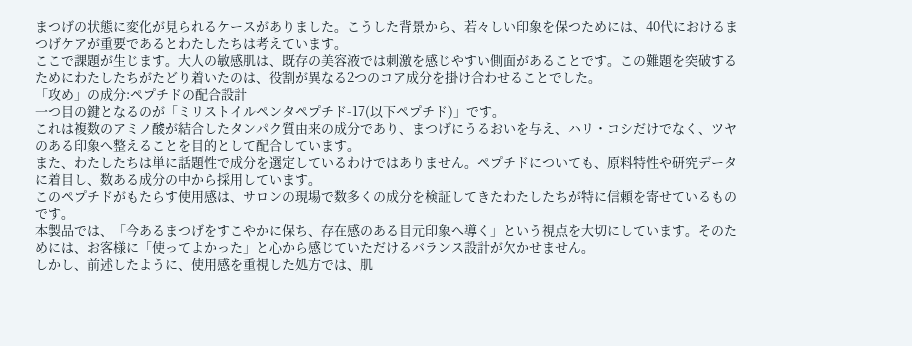まつげの状態に変化が見られるケースがありました。こうした背景から、若々しい印象を保つためには、40代におけるまつげケアが重要であるとわたしたちは考えています。
ここで課題が生じます。大人の敏感肌は、既存の美容液では刺激を感じやすい側面があることです。この難題を突破するためにわたしたちがたどり着いたのは、役割が異なる2つのコア成分を掛け合わせることでした。
「攻め」の成分:ペプチドの配合設計
一つ目の鍵となるのが「ミリストイルペンタペプチド-17(以下ペプチド)」です。
これは複数のアミノ酸が結合したタンパク質由来の成分であり、まつげにうるおいを与え、ハリ・コシだけでなく、ツヤのある印象へ整えることを目的として配合しています。
また、わたしたちは単に話題性で成分を選定しているわけではありません。ペプチドについても、原料特性や研究データに着目し、数ある成分の中から採用しています。
このペプチドがもたらす使用感は、サロンの現場で数多くの成分を検証してきたわたしたちが特に信頼を寄せているものです。
本製品では、「今あるまつげをすこやかに保ち、存在感のある目元印象へ導く」という視点を大切にしています。そのためには、お客様に「使ってよかった」と心から感じていただけるバランス設計が欠かせません。
しかし、前述したように、使用感を重視した処方では、肌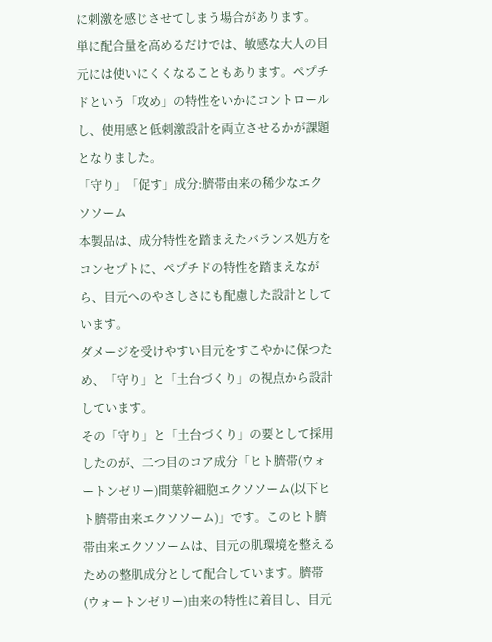に刺激を感じさせてしまう場合があります。
単に配合量を高めるだけでは、敏感な大人の目元には使いにくくなることもあります。ペプチドという「攻め」の特性をいかにコントロールし、使用感と低刺激設計を両立させるかが課題となりました。
「守り」「促す」成分:臍帯由来の稀少なエクソソーム
本製品は、成分特性を踏まえたバランス処方をコンセプトに、ペプチドの特性を踏まえながら、目元へのやさしさにも配慮した設計としています。
ダメージを受けやすい目元をすこやかに保つため、「守り」と「土台づくり」の視点から設計しています。
その「守り」と「土台づくり」の要として採用したのが、二つ目のコア成分「ヒト臍帯(ウォートンゼリー)間葉幹細胞エクソソーム(以下ヒト臍帯由来エクソソーム)」です。このヒト臍帯由来エクソソームは、目元の肌環境を整えるための整肌成分として配合しています。臍帯(ウォートンゼリー)由来の特性に着目し、目元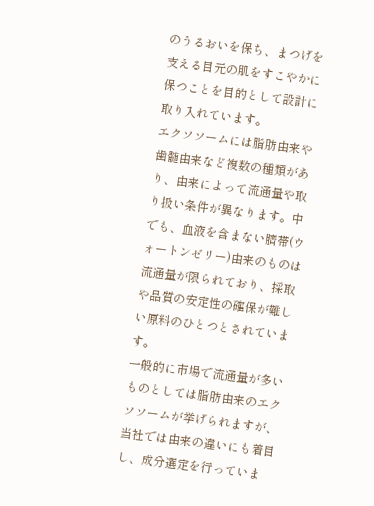のうるおいを保ち、まつげを支える目元の肌をすこやかに保つことを目的として設計に取り入れています。
エクソソームには脂肪由来や歯髄由来など複数の種類があり、由来によって流通量や取り扱い条件が異なります。中でも、血液を含まない臍帯(ウォートンゼリー)由来のものは流通量が限られており、採取や品質の安定性の確保が難しい原料のひとつとされています。
一般的に市場で流通量が多いものとしては脂肪由来のエクソソームが挙げられますが、当社では由来の違いにも着目し、成分選定を行っていま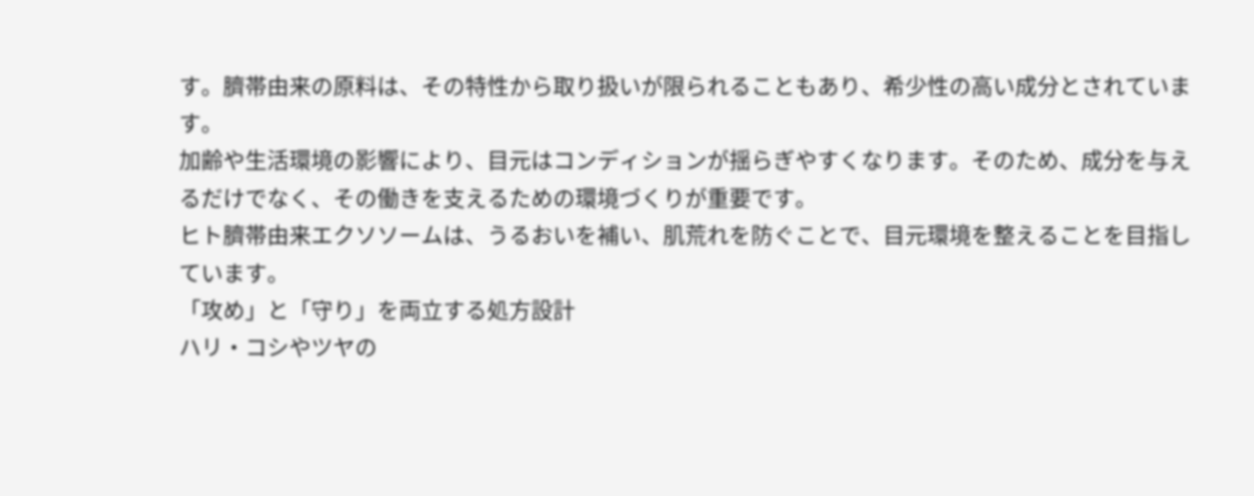す。臍帯由来の原料は、その特性から取り扱いが限られることもあり、希少性の高い成分とされています。
加齢や生活環境の影響により、目元はコンディションが揺らぎやすくなります。そのため、成分を与えるだけでなく、その働きを支えるための環境づくりが重要です。
ヒト臍帯由来エクソソームは、うるおいを補い、肌荒れを防ぐことで、目元環境を整えることを目指しています。
「攻め」と「守り」を両立する処方設計
ハリ・コシやツヤの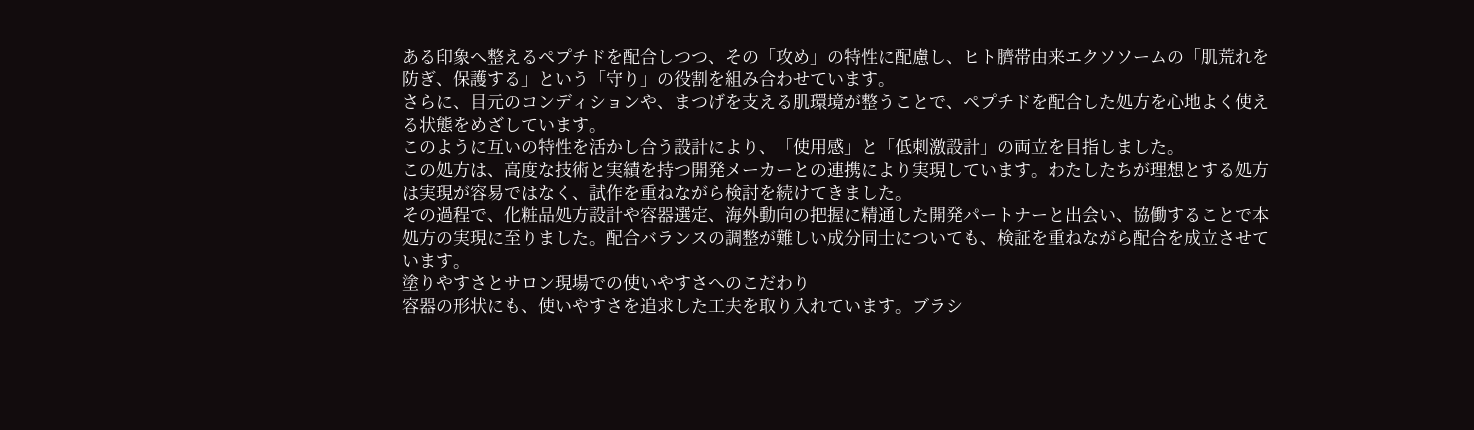ある印象へ整えるペプチドを配合しつつ、その「攻め」の特性に配慮し、ヒト臍帯由来エクソソームの「肌荒れを防ぎ、保護する」という「守り」の役割を組み合わせています。
さらに、目元のコンディションや、まつげを支える肌環境が整うことで、ペプチドを配合した処方を心地よく使える状態をめざしています。
このように互いの特性を活かし合う設計により、「使用感」と「低刺激設計」の両立を目指しました。
この処方は、高度な技術と実績を持つ開発メーカーとの連携により実現しています。わたしたちが理想とする処方は実現が容易ではなく、試作を重ねながら検討を続けてきました。
その過程で、化粧品処方設計や容器選定、海外動向の把握に精通した開発パートナーと出会い、協働することで本処方の実現に至りました。配合バランスの調整が難しい成分同士についても、検証を重ねながら配合を成立させています。
塗りやすさとサロン現場での使いやすさへのこだわり
容器の形状にも、使いやすさを追求した工夫を取り入れています。ブラシ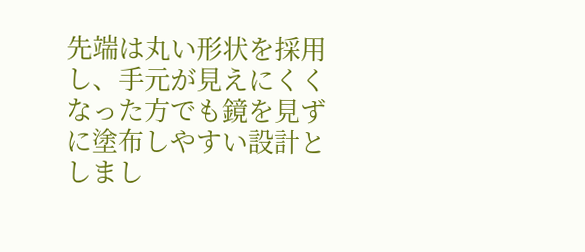先端は丸い形状を採用し、手元が見えにくくなった方でも鏡を見ずに塗布しやすい設計としまし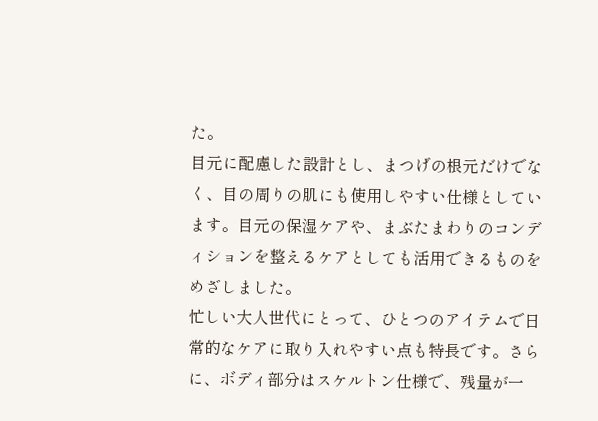た。
目元に配慮した設計とし、まつげの根元だけでなく、目の周りの肌にも使用しやすい仕様としています。目元の保湿ケアや、まぶたまわりのコンディションを整えるケアとしても活用できるものをめざしました。
忙しい大人世代にとって、ひとつのアイテムで日常的なケアに取り入れやすい点も特長です。さらに、ボディ部分はスケルトン仕様で、残量が一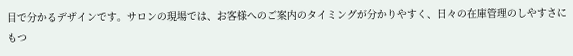目で分かるデザインです。サロンの現場では、お客様へのご案内のタイミングが分かりやすく、日々の在庫管理のしやすさにもつ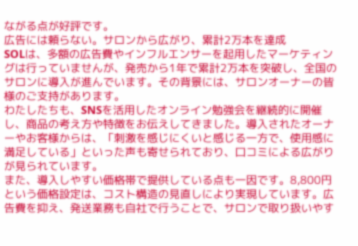ながる点が好評です。
広告には頼らない。サロンから広がり、累計2万本を達成
SOLは、多額の広告費やインフルエンサーを起用したマーケティングは行っていませんが、発売から1年で累計2万本を突破し、全国のサロンに導入が進んでいます。その背景には、サロンオーナーの皆様のご支持があります。
わたしたちも、SNSを活用したオンライン勉強会を継続的に開催し、商品の考え方や特徴をお伝えしてきました。導入されたオーナーやお客様からは、「刺激を感じにくいと感じる一方で、使用感に満足している」といった声も寄せられており、口コミによる広がりが見られています。
また、導入しやすい価格帯で提供している点も一因です。8,800円という価格設定は、コスト構造の見直しにより実現しています。広告費を抑え、発送業務も自社で行うことで、サロンで取り扱いやす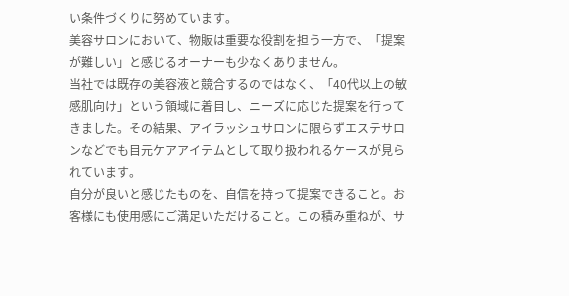い条件づくりに努めています。
美容サロンにおいて、物販は重要な役割を担う一方で、「提案が難しい」と感じるオーナーも少なくありません。
当社では既存の美容液と競合するのではなく、「40代以上の敏感肌向け」という領域に着目し、ニーズに応じた提案を行ってきました。その結果、アイラッシュサロンに限らずエステサロンなどでも目元ケアアイテムとして取り扱われるケースが見られています。
自分が良いと感じたものを、自信を持って提案できること。お客様にも使用感にご満足いただけること。この積み重ねが、サ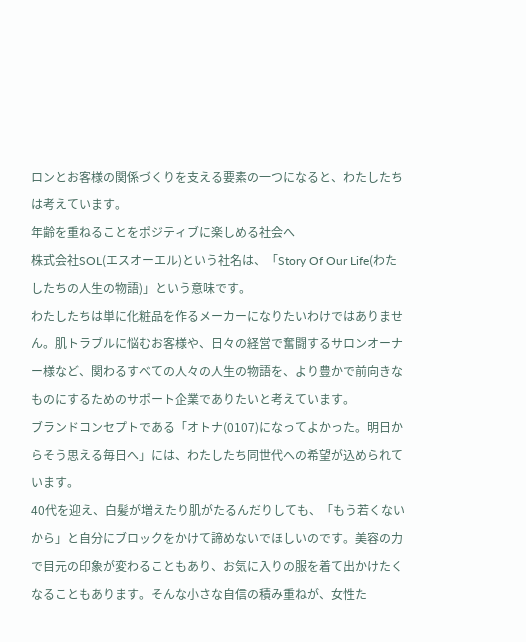ロンとお客様の関係づくりを支える要素の一つになると、わたしたちは考えています。
年齢を重ねることをポジティブに楽しめる社会へ
株式会社SOL(エスオーエル)という社名は、「Story Of Our Life(わたしたちの人生の物語)」という意味です。
わたしたちは単に化粧品を作るメーカーになりたいわけではありません。肌トラブルに悩むお客様や、日々の経営で奮闘するサロンオーナー様など、関わるすべての人々の人生の物語を、より豊かで前向きなものにするためのサポート企業でありたいと考えています。
ブランドコンセプトである「オトナ(0107)になってよかった。明日からそう思える毎日へ」には、わたしたち同世代への希望が込められています。
40代を迎え、白髪が増えたり肌がたるんだりしても、「もう若くないから」と自分にブロックをかけて諦めないでほしいのです。美容の力で目元の印象が変わることもあり、お気に入りの服を着て出かけたくなることもあります。そんな小さな自信の積み重ねが、女性た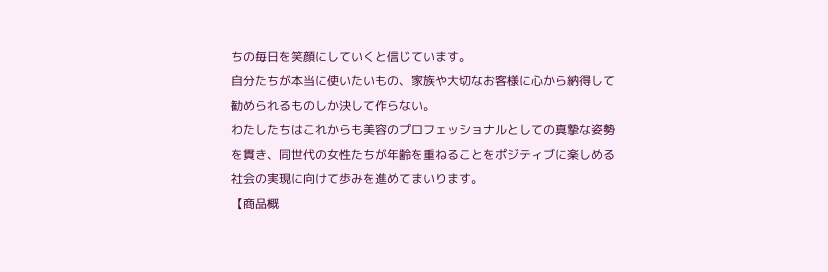ちの毎日を笑顔にしていくと信じています。
自分たちが本当に使いたいもの、家族や大切なお客様に心から納得して勧められるものしか決して作らない。
わたしたちはこれからも美容のプロフェッショナルとしての真摯な姿勢を貫き、同世代の女性たちが年齢を重ねることをポジティブに楽しめる社会の実現に向けて歩みを進めてまいります。
【商品概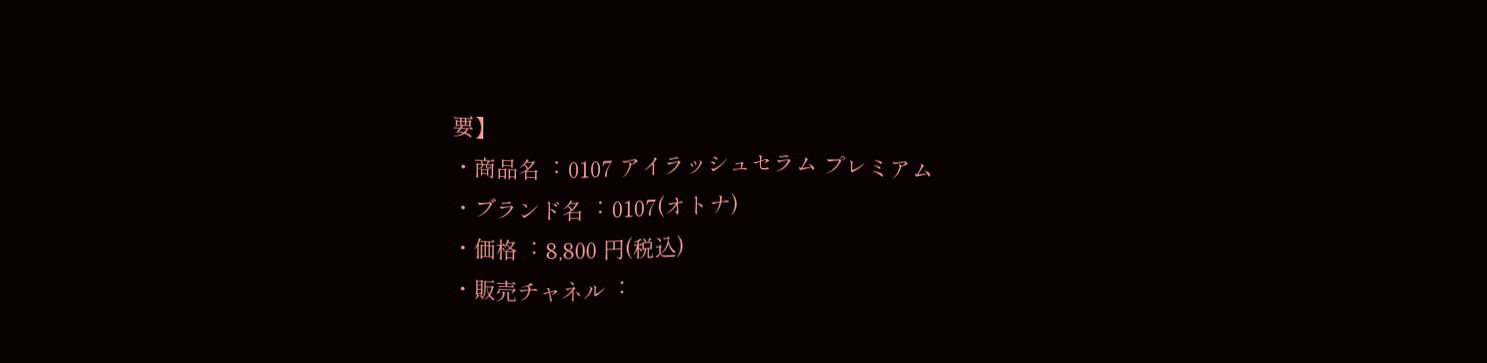要】
・商品名︓ 0107 アイラッシュセラム プレミアム
・ブランド名︓ 0107(オトナ)
・価格︓ 8,800 円(税込)
・販売チャネル︓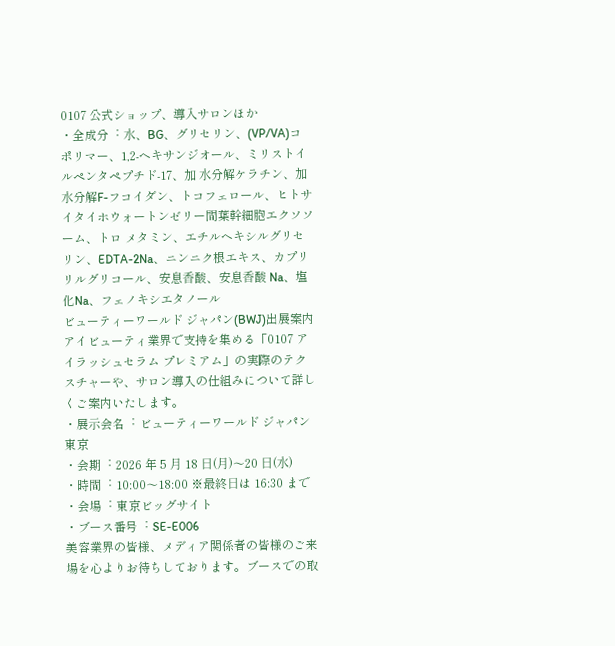0107 公式ショップ、導⼊サロンほか
・全成分︓ ⽔、BG、グリセリン、(VP/VA)コポリマー、1,2-ヘキサンジオール、ミリストイルペンタペプチド-17、加 ⽔分解ケラチン、加⽔分解F-フコイダン、トコフェロール、ヒトサイタイホウォートンゼリー間葉幹細胞エクソソーム、トロ メタミン、エチルヘキシルグリセリン、EDTA-2Na、ニンニク根エキス、カプリリルグリコール、安息⾹酸、安息⾹酸 Na、塩化Na、フェノキシエタノール
ビューティーワールド ジャパン(BWJ)出展案内
アイビューティ業界で支持を集める「0107 アイラッシュセラム プレミアム」の実際のテクスチャーや、サロン導入の仕組みについて詳しくご案内いたします。
・展⽰会名︓ ビューティーワールド ジャパン 東京
・会期︓ 2026 年 5 ⽉ 18 ⽇(⽉)〜20 ⽇(⽔)
・時間︓ 10:00〜18:00 ※最終⽇は 16:30 まで
・会場︓ 東京ビッグサイト
・ブース番号︓ SE-E006
美容業界の皆様、メディア関係者の皆様のご来場を心よりお待ちしております。ブースでの取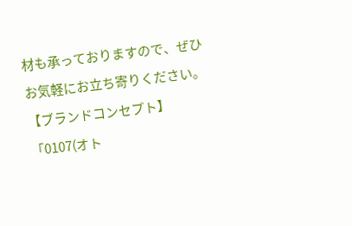材も承っておりますので、ぜひお気軽にお立ち寄りください。
【ブランドコンセプト】
「0107(オト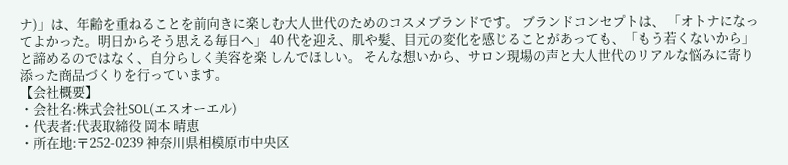ナ)」は、年齢を重ねることを前向きに楽しむ⼤⼈世代のためのコスメブランドです。 ブランドコンセプトは、 「オトナになってよかった。明⽇からそう思える毎⽇へ」 40 代を迎え、肌や髪、⽬元の変化を感じることがあっても、「もう若くないから」と諦めるのではなく、⾃分らしく美容を楽 しんでほしい。 そんな想いから、サロン現場の声と⼤⼈世代のリアルな悩みに寄り添った商品づくりを⾏っています。
【会社概要】
・会社名:株式会社SOL(エスオーエル)
・代表者:代表取締役 岡本 晴恵
・所在地:〒252-0239 神奈川県相模原市中央区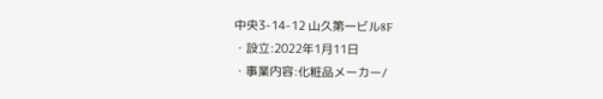中央3-14-12 山久第一ビル8F
・設立:2022年1月11日
・事業内容:化粧品メーカー/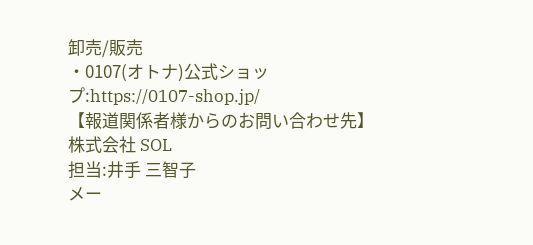卸売/販売
・0107(オトナ)公式ショップ:https://0107-shop.jp/
【報道関係者様からのお問い合わせ先】
株式会社 SOL
担当:井手 三智子
メー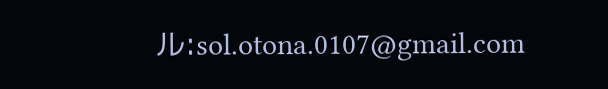ル:sol.otona.0107@gmail.com